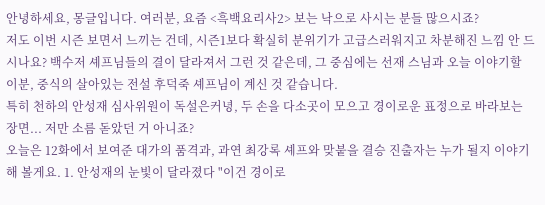안녕하세요, 몽글입니다. 여러분, 요즘 <흑백요리사2> 보는 낙으로 사시는 분들 많으시죠?
저도 이번 시즌 보면서 느끼는 건데, 시즌1보다 확실히 분위기가 고급스러워지고 차분해진 느낌 안 드시나요? 백수저 셰프님들의 결이 달라져서 그런 것 같은데, 그 중심에는 선재 스님과 오늘 이야기할 이분, 중식의 살아있는 전설 후덕죽 셰프님이 계신 것 같습니다.
특히 천하의 안성재 심사위원이 독설은커녕, 두 손을 다소곳이 모으고 경이로운 표정으로 바라보는 장면... 저만 소름 돋았던 거 아니죠?
오늘은 12화에서 보여준 대가의 품격과, 과연 최강록 셰프와 맞붙을 결승 진출자는 누가 될지 이야기해 볼게요. 1. 안성재의 눈빛이 달라졌다 "이건 경이로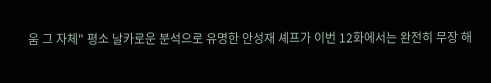움 그 자체" 평소 날카로운 분석으로 유명한 안성재 셰프가 이번 12화에서는 완전히 무장 해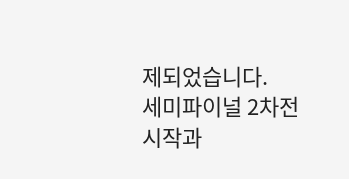제되었습니다.
세미파이널 2차전 시작과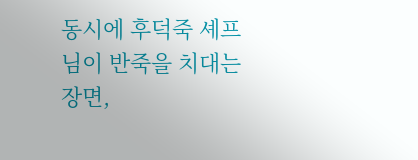동시에 후덕죽 셰프님이 반죽을 치대는 장면,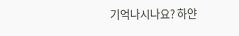기억나시나요? 하얀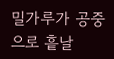밀가루가 공중으로 흩날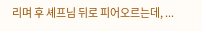리며 후 셰프님 뒤로 피어오르는데, ...